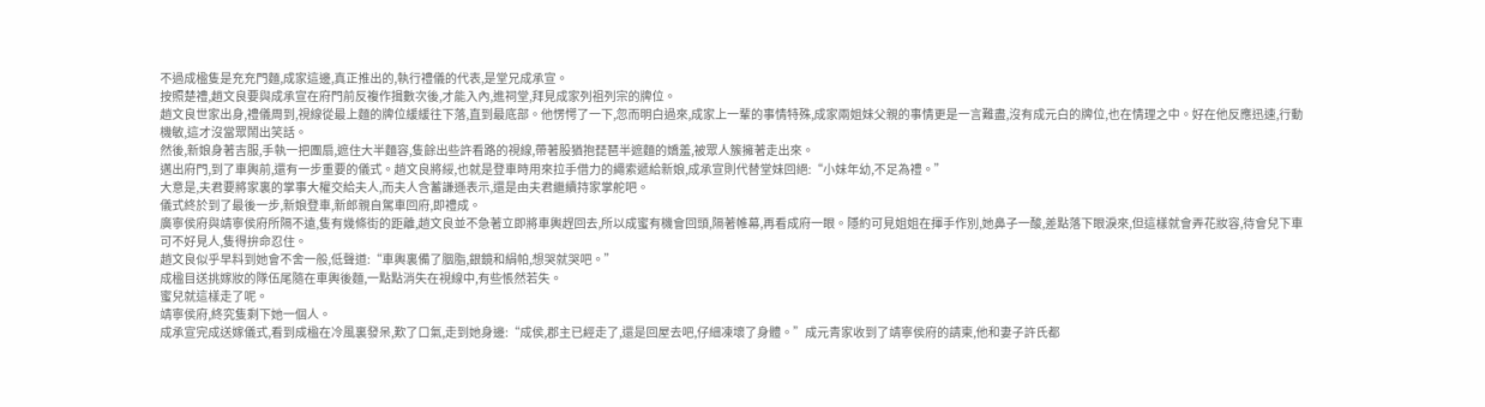不過成楹隻是充充門麵,成家這邊,真正推出的,執行禮儀的代表,是堂兄成承宣。
按照楚禮,趙文良要與成承宣在府門前反複作揖數次後,才能入內,進祠堂,拜見成家列祖列宗的牌位。
趙文良世家出身,禮儀周到,視線從最上麵的牌位緩緩往下落,直到最底部。他愣愕了一下,忽而明白過來,成家上一輩的事情特殊,成家兩姐妹父親的事情更是一言難盡,沒有成元白的牌位,也在情理之中。好在他反應迅速,行動機敏,這才沒當眾鬧出笑話。
然後,新娘身著吉服,手執一把團扇,遮住大半麵容,隻餘出些許看路的視線,帶著股猶抱琵琶半遮麵的嬌羞,被眾人簇擁著走出來。
邁出府門,到了車輿前,還有一步重要的儀式。趙文良將綏,也就是登車時用來拉手借力的繩索遞給新娘,成承宣則代替堂妹回絕:“小妹年幼,不足為禮。”
大意是,夫君要將家裏的掌事大權交給夫人,而夫人含蓄謙遜表示,還是由夫君繼續持家掌舵吧。
儀式終於到了最後一步,新娘登車,新郎親自駕車回府,即禮成。
廣寧侯府與靖寧侯府所隔不遠,隻有幾條街的距離,趙文良並不急著立即將車輿趕回去,所以成蜜有機會回頭,隔著帷幕,再看成府一眼。隱約可見姐姐在揮手作別,她鼻子一酸,差點落下眼淚來,但這樣就會弄花妝容,待會兒下車可不好見人,隻得拚命忍住。
趙文良似乎早料到她會不舍一般,低聲道:“車輿裏備了胭脂,銀鏡和絹帕,想哭就哭吧。”
成楹目送挑嫁妝的隊伍尾隨在車輿後麵,一點點消失在視線中,有些悵然若失。
蜜兒就這樣走了呢。
靖寧侯府,終究隻剩下她一個人。
成承宣完成送嫁儀式,看到成楹在冷風裏發呆,歎了口氣,走到她身邊:“成侯,郡主已經走了,還是回屋去吧,仔細凍壞了身體。”成元青家收到了靖寧侯府的請柬,他和妻子許氏都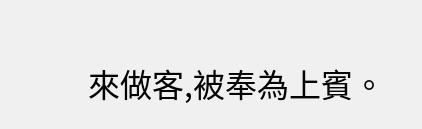來做客,被奉為上賓。